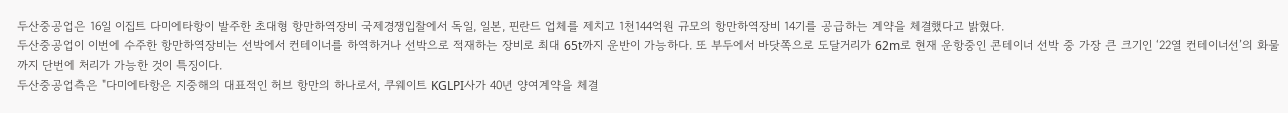두산중공업은 16일 이집트 다미에타항이 발주한 초대형 항만하역장비 국제경쟁입찰에서 독일, 일본, 핀란드 업체를 제치고 1천144억원 규모의 항만하역장비 14기를 공급하는 계약을 체결했다고 밝혔다.
두산중공업이 이번에 수주한 항만하역장비는 선박에서 컨테이너를 하역하거나 선박으로 적재하는 장비로 최대 65t까지 운반이 가능하다. 또 부두에서 바닷쪽으로 도달거리가 62m로 현재 운항중인 콘테이너 선박 중 가장 큰 크기인 ‘22열 컨테이너선’의 화물까지 단번에 처리가 가능한 것이 특징이다.
두산중공업측은 "다미에타항은 지중해의 대표적인 허브 항만의 하나로서, 쿠웨이트 KGLPI사가 40년 양여계약을 체결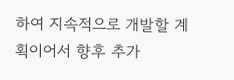하여 지속적으로 개발할 계획이어서 향후 추가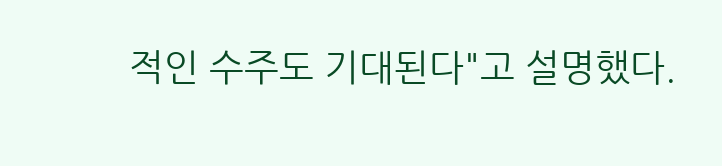적인 수주도 기대된다"고 설명했다.